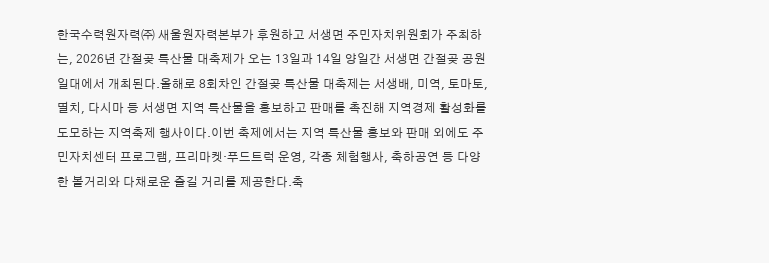한국수력원자력㈜ 새울원자력본부가 후원하고 서생면 주민자치위원회가 주최하는, 2026년 간절곶 특산물 대축제가 오는 13일과 14일 양일간 서생면 간절곶 공원 일대에서 개최된다.올해로 8회차인 간절곶 특산물 대축제는 서생배, 미역, 토마토, 멸치, 다시마 등 서생면 지역 특산물을 홍보하고 판매를 촉진해 지역경제 활성화를 도모하는 지역축제 행사이다.이번 축제에서는 지역 특산물 홍보와 판매 외에도 주민자치센터 프로그램, 프리마켓·푸드트럭 운영, 각종 체험행사, 축하공연 등 다양한 볼거리와 다채로운 즐길 거리를 제공한다.축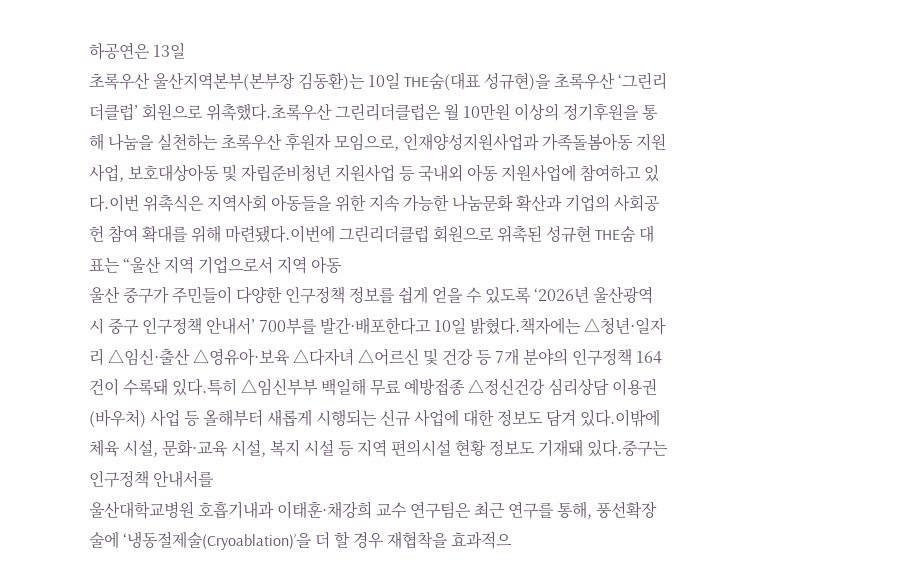하공연은 13일
초록우산 울산지역본부(본부장 김동환)는 10일 THE숨(대표 성규현)을 초록우산 ‘그린리더클럽’ 회원으로 위촉했다.초록우산 그린리더클럽은 월 10만원 이상의 정기후원을 통해 나눔을 실천하는 초록우산 후원자 모임으로, 인재양성지원사업과 가족돌봄아동 지원사업, 보호대상아동 및 자립준비청년 지원사업 등 국내외 아동 지원사업에 참여하고 있다.이번 위촉식은 지역사회 아동들을 위한 지속 가능한 나눔문화 확산과 기업의 사회공헌 참여 확대를 위해 마련됐다.이번에 그린리더클럽 회원으로 위촉된 성규현 THE숨 대표는 “울산 지역 기업으로서 지역 아동
울산 중구가 주민들이 다양한 인구정책 정보를 쉽게 얻을 수 있도록 ‘2026년 울산광역시 중구 인구정책 안내서’ 700부를 발간·배포한다고 10일 밝혔다.책자에는 △청년·일자리 △임신·출산 △영유아·보육 △다자녀 △어르신 및 건강 등 7개 분야의 인구정책 164건이 수록돼 있다.특히 △임신부부 백일해 무료 예방접종 △정신건강 심리상담 이용권(바우처) 사업 등 올해부터 새롭게 시행되는 신규 사업에 대한 정보도 담겨 있다.이밖에 체육 시설, 문화·교육 시설, 복지 시설 등 지역 편의시설 현황 정보도 기재돼 있다.중구는 인구정책 안내서를
울산대학교병원 호흡기내과 이태훈·채강희 교수 연구팀은 최근 연구를 통해, 풍선확장술에 ‘냉동절제술(Cryoablation)’을 더 할 경우 재협착을 효과적으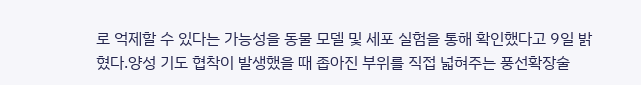로 억제할 수 있다는 가능성을 동물 모델 및 세포 실험을 통해 확인했다고 9일 밝혔다.양성 기도 협착이 발생했을 때 좁아진 부위를 직접 넓혀주는 풍선확장술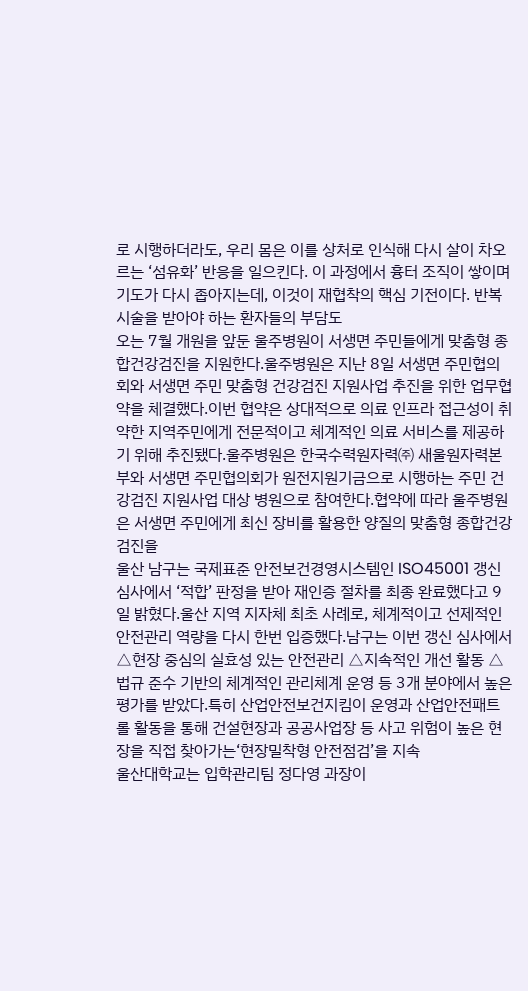로 시행하더라도, 우리 몸은 이를 상처로 인식해 다시 살이 차오르는 ‘섬유화’ 반응을 일으킨다. 이 과정에서 흉터 조직이 쌓이며 기도가 다시 좁아지는데, 이것이 재협착의 핵심 기전이다. 반복 시술을 받아야 하는 환자들의 부담도
오는 7월 개원을 앞둔 울주병원이 서생면 주민들에게 맞춤형 종합건강검진을 지원한다.울주병원은 지난 8일 서생면 주민협의회와 서생면 주민 맞춤형 건강검진 지원사업 추진을 위한 업무협약을 체결했다.이번 협약은 상대적으로 의료 인프라 접근성이 취약한 지역주민에게 전문적이고 체계적인 의료 서비스를 제공하기 위해 추진됐다.울주병원은 한국수력원자력㈜ 새울원자력본부와 서생면 주민협의회가 원전지원기금으로 시행하는 주민 건강검진 지원사업 대상 병원으로 참여한다.협약에 따라 울주병원은 서생면 주민에게 최신 장비를 활용한 양질의 맞춤형 종합건강검진을
울산 남구는 국제표준 안전보건경영시스템인 ISO45001 갱신 심사에서 ‘적합’ 판정을 받아 재인증 절차를 최종 완료했다고 9일 밝혔다.울산 지역 지자체 최초 사례로, 체계적이고 선제적인 안전관리 역량을 다시 한번 입증했다.남구는 이번 갱신 심사에서 △현장 중심의 실효성 있는 안전관리 △지속적인 개선 활동 △법규 준수 기반의 체계적인 관리체계 운영 등 3개 분야에서 높은 평가를 받았다.특히 산업안전보건지킴이 운영과 산업안전패트롤 활동을 통해 건설현장과 공공사업장 등 사고 위험이 높은 현장을 직접 찾아가는‘현장밀착형 안전점검’을 지속
울산대학교는 입학관리팀 정다영 과장이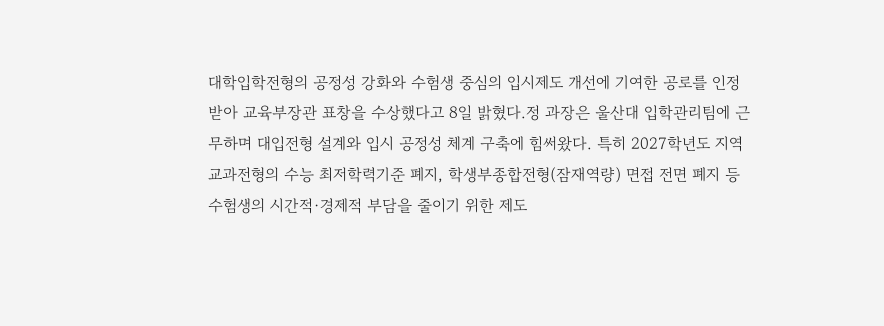대학입학전형의 공정성 강화와 수험생 중심의 입시제도 개선에 기여한 공로를 인정받아 교육부장관 표창을 수상했다고 8일 밝혔다.정 과장은 울산대 입학관리팀에 근무하며 대입전형 설계와 입시 공정성 체계 구축에 힘써왔다. 특히 2027학년도 지역교과전형의 수능 최저학력기준 폐지, 학생부종합전형(잠재역량) 면접 전면 폐지 등 수험생의 시간적·경제적 부담을 줄이기 위한 제도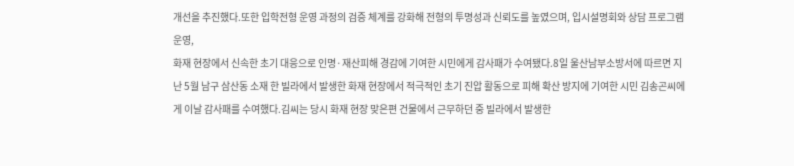개선을 추진했다.또한 입학전형 운영 과정의 검증 체계를 강화해 전형의 투명성과 신뢰도를 높였으며, 입시설명회와 상담 프로그램 운영,
화재 현장에서 신속한 초기 대응으로 인명·재산피해 경감에 기여한 시민에게 감사패가 수여됐다.8일 울산남부소방서에 따르면 지난 5월 남구 삼산동 소재 한 빌라에서 발생한 화재 현장에서 적극적인 초기 진압 활동으로 피해 확산 방지에 기여한 시민 김송곤씨에게 이날 감사패를 수여했다.김씨는 당시 화재 현장 맞은편 건물에서 근무하던 중 빌라에서 발생한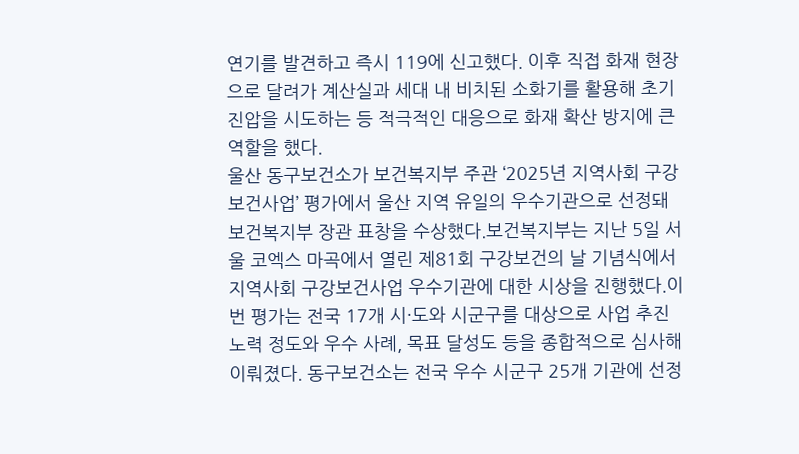연기를 발견하고 즉시 119에 신고했다. 이후 직접 화재 현장으로 달려가 계산실과 세대 내 비치된 소화기를 활용해 초기 진압을 시도하는 등 적극적인 대응으로 화재 확산 방지에 큰 역할을 했다.
울산 동구보건소가 보건복지부 주관 ‘2025년 지역사회 구강보건사업’ 평가에서 울산 지역 유일의 우수기관으로 선정돼 보건복지부 장관 표창을 수상했다.보건복지부는 지난 5일 서울 코엑스 마곡에서 열린 제81회 구강보건의 날 기념식에서 지역사회 구강보건사업 우수기관에 대한 시상을 진행했다.이번 평가는 전국 17개 시·도와 시군구를 대상으로 사업 추진 노력 정도와 우수 사례, 목표 달성도 등을 종합적으로 심사해 이뤄졌다. 동구보건소는 전국 우수 시군구 25개 기관에 선정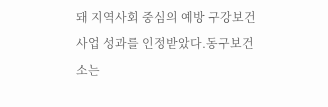돼 지역사회 중심의 예방 구강보건사업 성과를 인정받았다.동구보건소는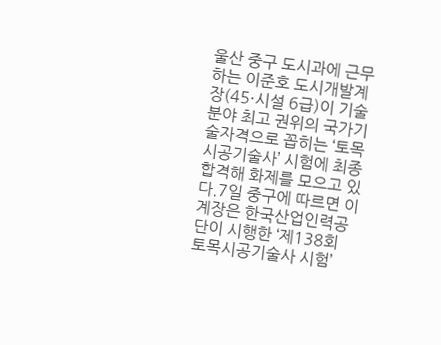울산 중구 도시과에 근무하는 이준호 도시개발계장(45·시설 6급)이 기술 분야 최고 권위의 국가기술자격으로 꼽히는 ‘토목시공기술사’ 시험에 최종 합격해 화제를 모으고 있다.7일 중구에 따르면 이 계장은 한국산업인력공단이 시행한 ‘제138회 토목시공기술사 시험’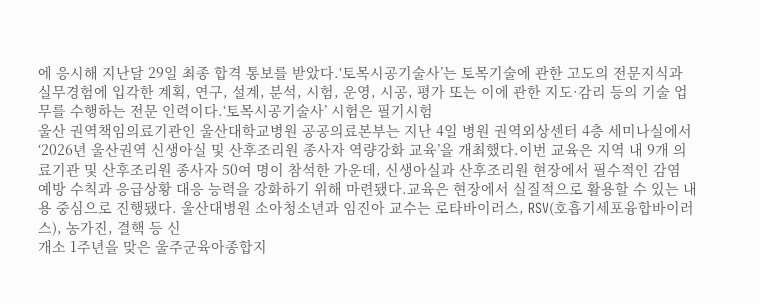에 응시해 지난달 29일 최종 합격 통보를 받았다.‘토목시공기술사’는 토목기술에 관한 고도의 전문지식과 실무경험에 입각한 계획, 연구, 설계, 분석, 시험, 운영, 시공, 평가 또는 이에 관한 지도·감리 등의 기술 업무를 수행하는 전문 인력이다.‘토목시공기술사’ 시험은 필기시험
울산 권역책임의료기관인 울산대학교병원 공공의료본부는 지난 4일 병원 권역외상센터 4층 세미나실에서 ‘2026년 울산권역 신생아실 및 산후조리원 종사자 역량강화 교육’을 개최했다.이번 교육은 지역 내 9개 의료기관 및 산후조리원 종사자 50여 명이 참석한 가운데, 신생아실과 산후조리원 현장에서 필수적인 감염 예방 수칙과 응급상황 대응 능력을 강화하기 위해 마련됐다.교육은 현장에서 실질적으로 활용할 수 있는 내용 중심으로 진행됐다. 울산대병원 소아청소년과 임진아 교수는 로타바이러스, RSV(호흡기세포융합바이러스), 농가진, 결핵 등 신
개소 1주년을 맞은 울주군육아종합지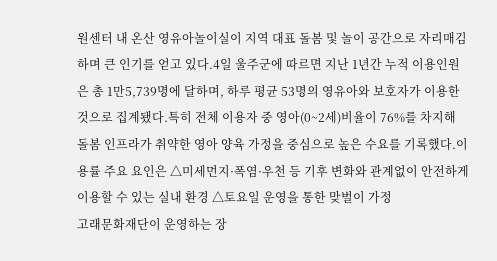원센터 내 온산 영유아놀이실이 지역 대표 돌봄 및 놀이 공간으로 자리매김하며 큰 인기를 얻고 있다.4일 울주군에 따르면 지난 1년간 누적 이용인원은 총 1만5,739명에 달하며, 하루 평균 53명의 영유아와 보호자가 이용한 것으로 집계됐다.특히 전체 이용자 중 영아(0~2세)비율이 76%를 차지해 돌봄 인프라가 취약한 영아 양육 가정을 중심으로 높은 수요를 기록했다.이용률 주요 요인은 △미세먼지·폭염·우천 등 기후 변화와 관계없이 안전하게 이용할 수 있는 실내 환경 △토요일 운영을 통한 맞벌이 가정
고래문화재단이 운영하는 장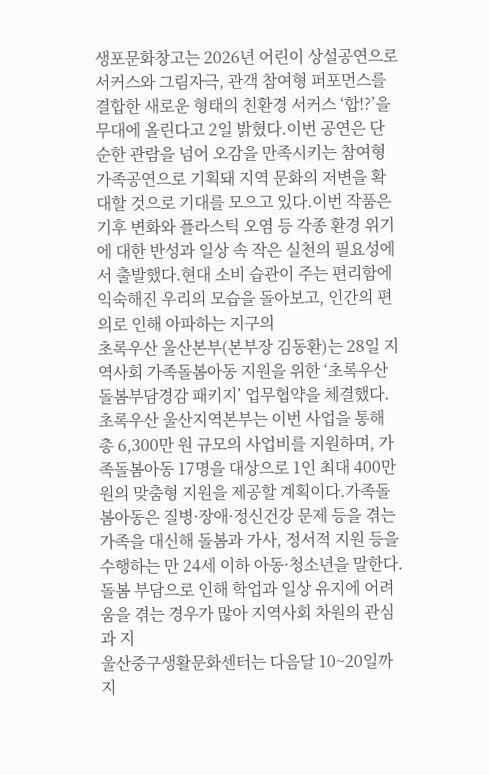생포문화창고는 2026년 어린이 상설공연으로 서커스와 그림자극, 관객 참여형 퍼포먼스를 결합한 새로운 형태의 친환경 서커스 ‘합!?’을 무대에 올린다고 2일 밝혔다.이번 공연은 단순한 관람을 넘어 오감을 만족시키는 참여형 가족공연으로 기획돼 지역 문화의 저변을 확대할 것으로 기대를 모으고 있다.이번 작품은 기후 변화와 플라스틱 오염 등 각종 환경 위기에 대한 반성과 일상 속 작은 실천의 필요성에서 출발했다.현대 소비 습관이 주는 편리함에 익숙해진 우리의 모습을 돌아보고, 인간의 편의로 인해 아파하는 지구의
초록우산 울산본부(본부장 김동환)는 28일 지역사회 가족돌봄아동 지원을 위한 ‘초록우산 돌봄부담경감 패키지’ 업무협약을 체결했다.초록우산 울산지역본부는 이번 사업을 통해 총 6,300만 원 규모의 사업비를 지원하며, 가족돌봄아동 17명을 대상으로 1인 최대 400만원의 맞춤형 지원을 제공할 계획이다.가족돌봄아동은 질병·장애·정신건강 문제 등을 겪는 가족을 대신해 돌봄과 가사, 정서적 지원 등을 수행하는 만 24세 이하 아동·청소년을 말한다. 돌봄 부담으로 인해 학업과 일상 유지에 어려움을 겪는 경우가 많아 지역사회 차원의 관심과 지
울산중구생활문화센터는 다음달 10~20일까지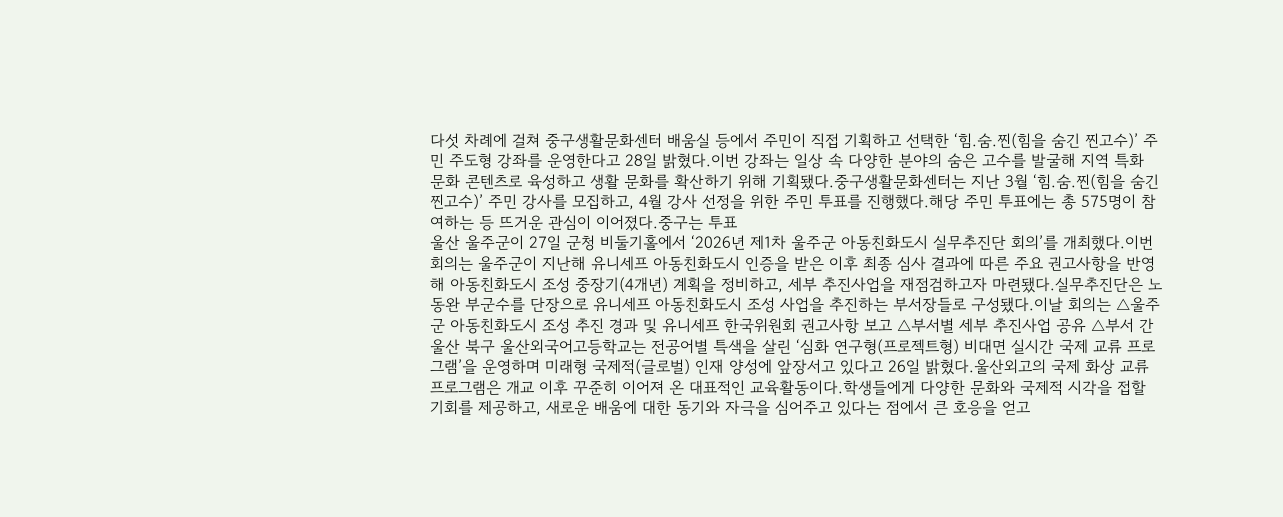다섯 차례에 걸쳐 중구생활문화센터 배움실 등에서 주민이 직접 기획하고 선택한 ‘힘.숨.찐(힘을 숨긴 찐고수)’ 주민 주도형 강좌를 운영한다고 28일 밝혔다.이번 강좌는 일상 속 다양한 분야의 숨은 고수를 발굴해 지역 특화 문화 콘텐츠로 육성하고 생활 문화를 확산하기 위해 기획됐다.중구생활문화센터는 지난 3월 ‘힘.숨.찐(힘을 숨긴 찐고수)’ 주민 강사를 모집하고, 4월 강사 선정을 위한 주민 투표를 진행했다.해당 주민 투표에는 총 575명이 참여하는 등 뜨거운 관심이 이어졌다.중구는 투표
울산 울주군이 27일 군청 비둘기홀에서 ‘2026년 제1차 울주군 아동친화도시 실무추진단 회의’를 개최했다.이번 회의는 울주군이 지난해 유니세프 아동친화도시 인증을 받은 이후 최종 심사 결과에 따른 주요 권고사항을 반영해 아동친화도시 조성 중장기(4개년) 계획을 정비하고, 세부 추진사업을 재점검하고자 마련됐다.실무추진단은 노동완 부군수를 단장으로 유니세프 아동친화도시 조성 사업을 추진하는 부서장들로 구성됐다.이날 회의는 △울주군 아동친화도시 조성 추진 경과 및 유니세프 한국위원회 권고사항 보고 △부서별 세부 추진사업 공유 △부서 간
울산 북구 울산외국어고등학교는 전공어별 특색을 살린 ‘심화 연구형(프로젝트형) 비대면 실시간 국제 교류 프로그램’을 운영하며 미래형 국제적(글로벌) 인재 양성에 앞장서고 있다고 26일 밝혔다.울산외고의 국제 화상 교류 프로그램은 개교 이후 꾸준히 이어져 온 대표적인 교육활동이다.학생들에게 다양한 문화와 국제적 시각을 접할 기회를 제공하고, 새로운 배움에 대한 동기와 자극을 심어주고 있다는 점에서 큰 호응을 얻고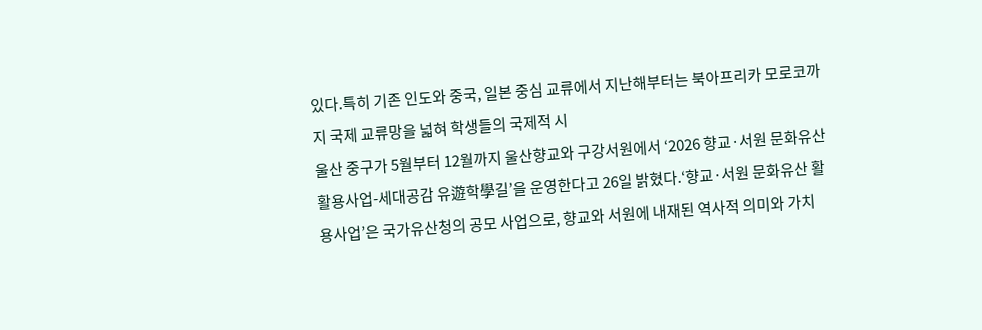있다.특히 기존 인도와 중국, 일본 중심 교류에서 지난해부터는 북아프리카 모로코까지 국제 교류망을 넓혀 학생들의 국제적 시
울산 중구가 5월부터 12월까지 울산향교와 구강서원에서 ‘2026 향교·서원 문화유산 활용사업-세대공감 유遊학學길’을 운영한다고 26일 밝혔다.‘향교·서원 문화유산 활용사업’은 국가유산청의 공모 사업으로, 향교와 서원에 내재된 역사적 의미와 가치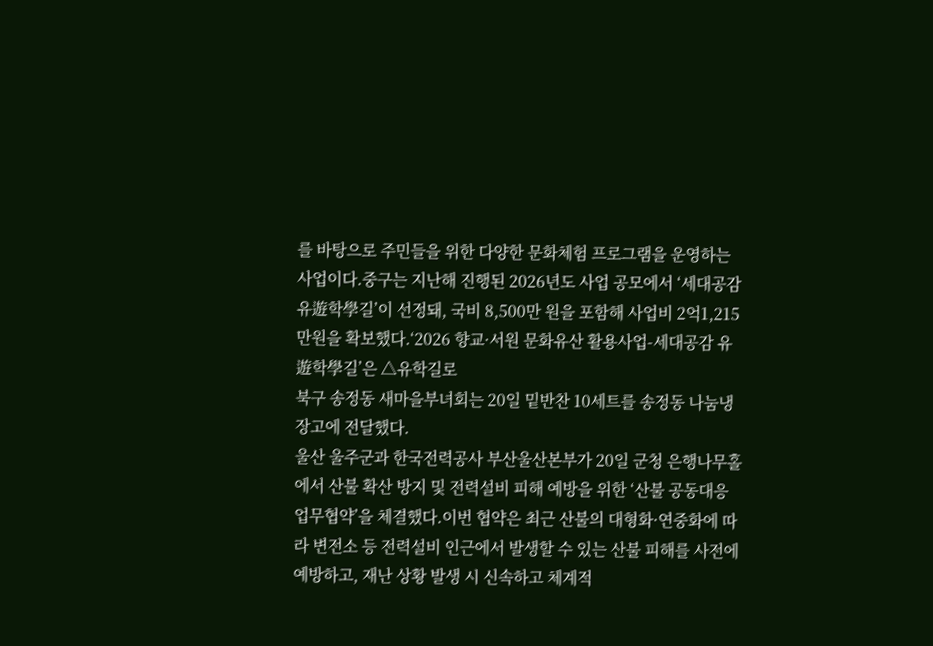를 바탕으로 주민들을 위한 다양한 문화체험 프로그램을 운영하는 사업이다.중구는 지난해 진행된 2026년도 사업 공모에서 ‘세대공감 유遊학學길’이 선정돼, 국비 8,500만 원을 포함해 사업비 2억1,215만원을 확보했다.‘2026 향교·서원 문화유산 활용사업-세대공감 유遊학學길’은 △유학길로
북구 송정동 새마을부녀회는 20일 밑반찬 10세트를 송정동 나눔냉장고에 전달했다.
울산 울주군과 한국전력공사 부산울산본부가 20일 군청 은행나무홀에서 산불 확산 방지 및 전력설비 피해 예방을 위한 ‘산불 공동대응 업무협약’을 체결했다.이번 협약은 최근 산불의 대형화·연중화에 따라 변전소 등 전력설비 인근에서 발생할 수 있는 산불 피해를 사전에 예방하고, 재난 상황 발생 시 신속하고 체계적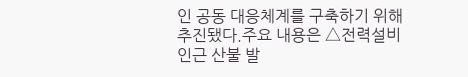인 공동 대응체계를 구축하기 위해 추진됐다.주요 내용은 △전력설비 인근 산불 발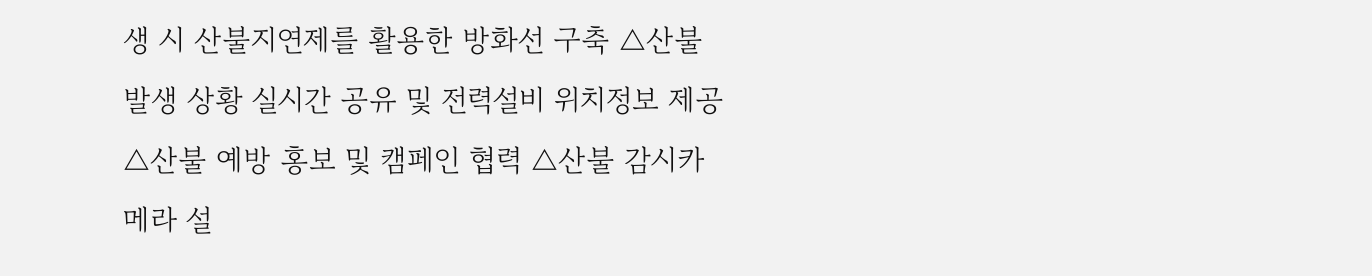생 시 산불지연제를 활용한 방화선 구축 △산불 발생 상황 실시간 공유 및 전력설비 위치정보 제공 △산불 예방 홍보 및 캠페인 협력 △산불 감시카메라 설